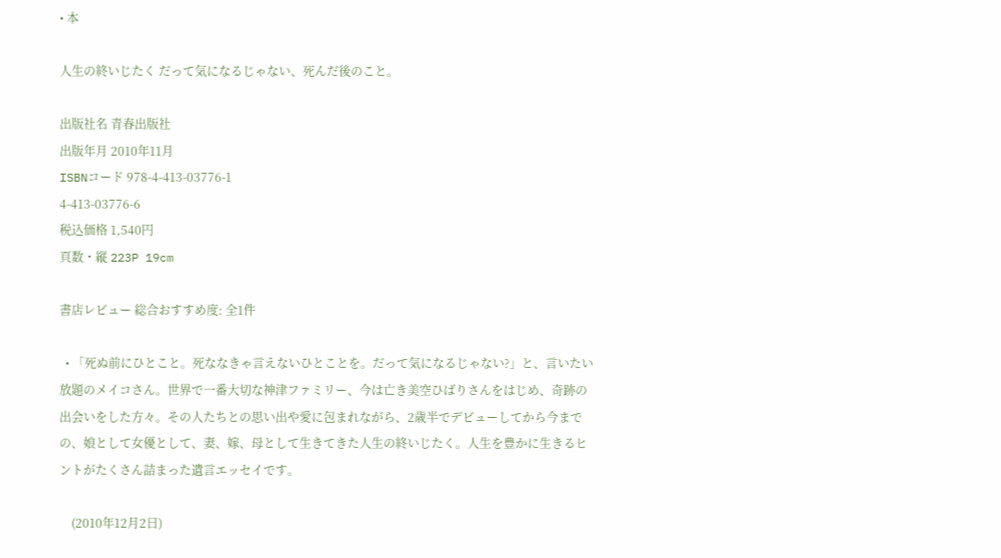• 本

人生の終いじたく だって気になるじゃない、死んだ後のこと。

出版社名 青春出版社
出版年月 2010年11月
ISBNコード 978-4-413-03776-1
4-413-03776-6
税込価格 1,540円
頁数・縦 223P 19cm

書店レビュー 総合おすすめ度: 全1件

  • 「死ぬ前にひとこと。死ななきゃ言えないひとことを。だって気になるじゃない?」と、言いたい放題のメイコさん。世界で一番大切な神津ファミリー、今は亡き美空ひばりさんをはじめ、奇跡の出会いをした方々。その人たちとの思い出や愛に包まれながら、2歳半でデビューしてから今までの、娘として女優として、妻、嫁、母として生きてきた人生の終いじたく。人生を豊かに生きるヒントがたくさん詰まった遺言エッセイです。

    (2010年12月2日)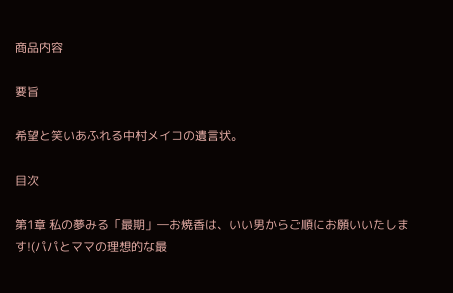商品内容

要旨

希望と笑いあふれる中村メイコの遺言状。

目次

第1章 私の夢みる「最期」―お焼香は、いい男からご順にお願いいたします!(パパとママの理想的な最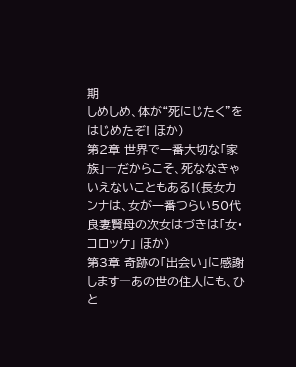期
しめしめ、体が“死にじたく”をはじめたぞ! ほか)
第2章 世界で一番大切な「家族」―だからこそ、死ななきゃいえないこともある!(長女カンナは、女が一番つらい50代
良妻賢母の次女はづきは「女・コロッケ」 ほか)
第3章 奇跡の「出会い」に感謝します―あの世の住人にも、ひと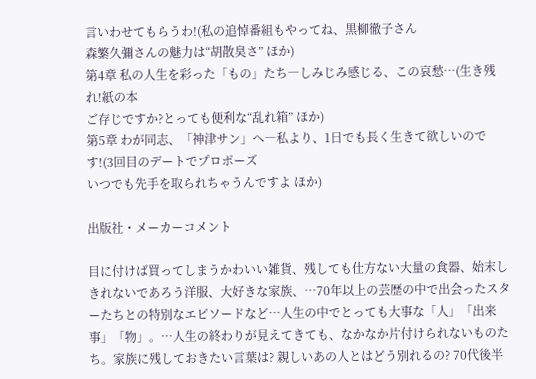言いわせてもらうわ!(私の追悼番組もやってね、黒柳徹子さん
森繁久彌さんの魅力は“胡散臭さ” ほか)
第4章 私の人生を彩った「もの」たち―しみじみ感じる、この哀愁…(生き残れ!紙の本
ご存じですか?とっても便利な“乱れ箱” ほか)
第5章 わが同志、「神津サン」へ―私より、1日でも長く生きて欲しいのです!(3回目のデートでプロポーズ
いつでも先手を取られちゃうんですよ ほか)

出版社・メーカーコメント

目に付けば買ってしまうかわいい雑貨、残しても仕方ない大量の食器、始末しきれないであろう洋服、大好きな家族、…70年以上の芸歴の中で出会ったスターたちとの特別なエピソードなど…人生の中でとっても大事な「人」「出来事」「物」。…人生の終わりが見えてきても、なかなか片付けられないものたち。家族に残しておきたい言葉は? 親しいあの人とはどう別れるの? 70代後半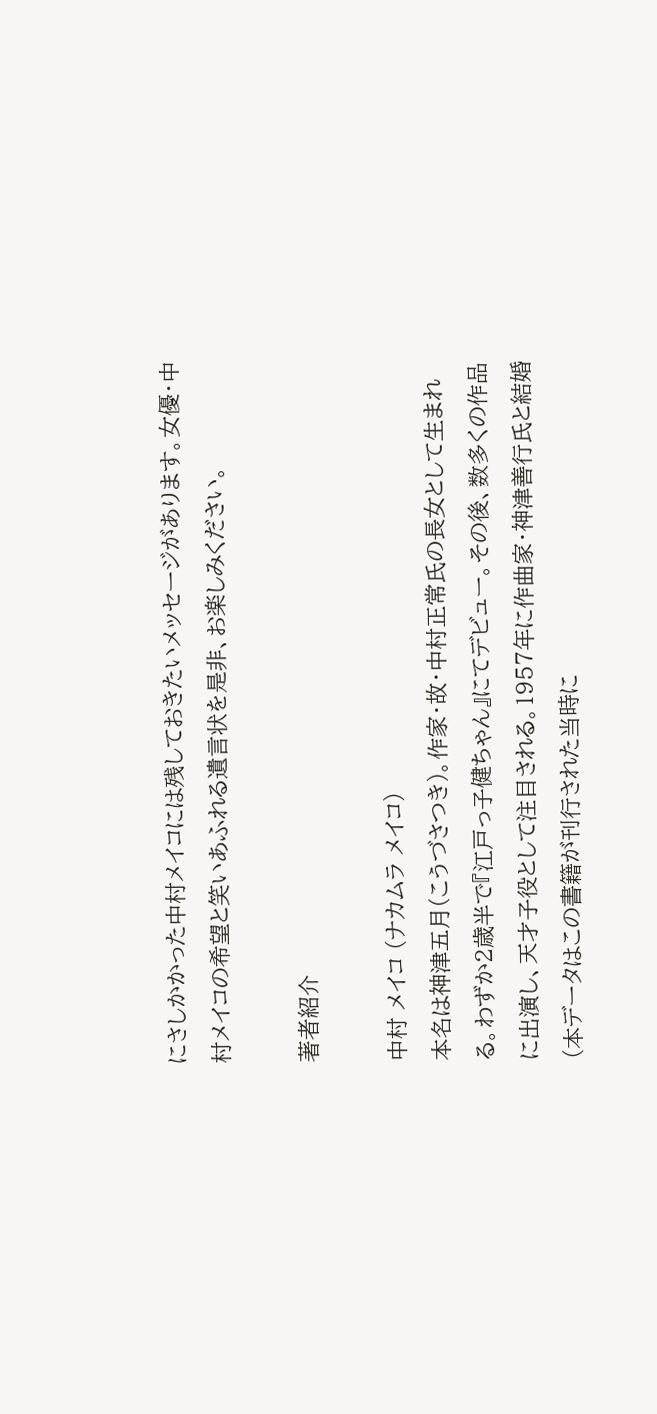にさしかかった中村メイコには残しておきたいメッセージがあります。女優・中村メイコの希望と笑いあふれる遺言状を是非、お楽しみください。

著者紹介

中村 メイコ (ナカムラ メイコ)
本名は神津五月(こうづさつき)。作家・故・中村正常氏の長女として生まれる。わずか2歳半で『江戸っ子健ちゃん』にてデビュー。その後、数多くの作品に出演し、天才子役として注目される。1957年に作曲家・神津善行氏と結婚(本データはこの書籍が刊行された当時に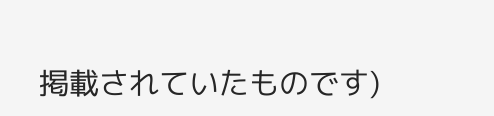掲載されていたものです)